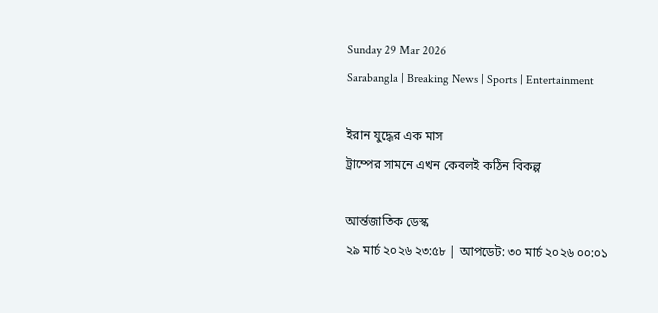Sunday 29 Mar 2026
Sarabangla | Breaking News | Sports | Entertainment

ইরান যুদ্ধের এক মাস
ট্রাম্পের সামনে এখন কেবলই কঠিন বিকল্প

আর্ন্তজাতিক ডেস্ক
২৯ মার্চ ২০২৬ ২৩:৫৮ | আপডেট: ৩০ মার্চ ২০২৬ ০০:০১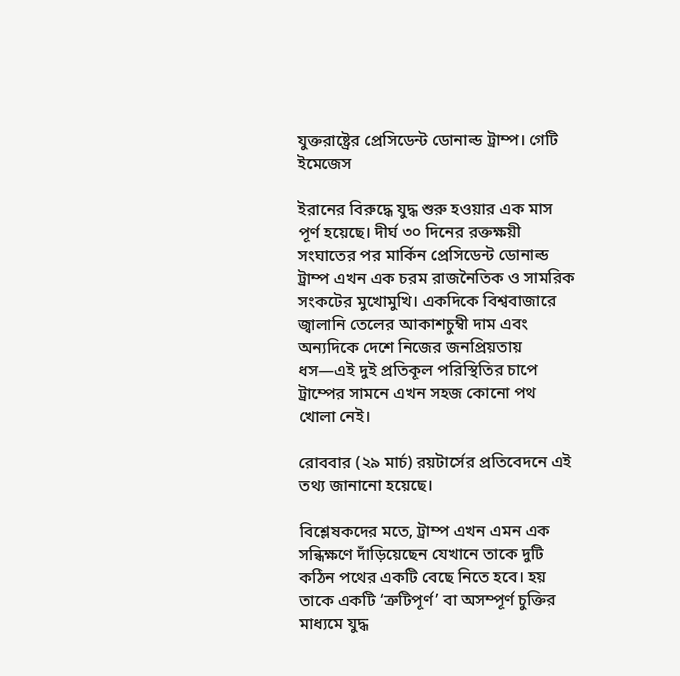যুক্তরাষ্ট্রের প্রেসিডেন্ট ডোনাল্ড ট্রাম্প। গেটি ইমেজেস

ইরানের বিরুদ্ধে যুদ্ধ শুরু হওয়ার এক মাস পূর্ণ হয়েছে। দীর্ঘ ৩০ দিনের রক্তক্ষয়ী সংঘাতের পর মার্কিন প্রেসিডেন্ট ডোনাল্ড ট্রাম্প এখন এক চরম রাজনৈতিক ও সামরিক সংকটের মুখোমুখি। একদিকে বিশ্ববাজারে জ্বালানি তেলের আকাশচুম্বী দাম এবং অন্যদিকে দেশে নিজের জনপ্রিয়তায় ধস—এই দুই প্রতিকূল পরিস্থিতির চাপে ট্রাম্পের সামনে এখন সহজ কোনো পথ খোলা নেই।

রোববার (২৯ মার্চ) রয়টার্সের প্রতিবেদনে এই তথ্য জানানো হয়েছে।

বিশ্লেষকদের মতে, ট্রাম্প এখন এমন এক সন্ধিক্ষণে দাঁড়িয়েছেন যেখানে তাকে দুটি কঠিন পথের একটি বেছে নিতে হবে। হয় তাকে একটি ‘ত্রুটিপূর্ণ’ বা অসম্পূর্ণ চুক্তির মাধ্যমে যুদ্ধ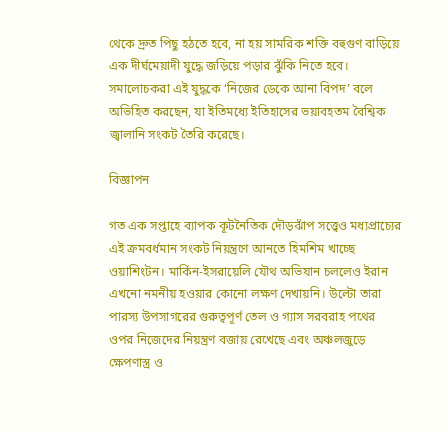থেকে দ্রুত পিছু হঠতে হবে, না হয় সামরিক শক্তি বহুগুণ বাড়িয়ে এক দীর্ঘমেয়াদী যুদ্ধে জড়িয়ে পড়ার ঝুঁকি নিতে হবে। সমালোচকরা এই যুদ্ধকে ‘নিজের ডেকে আনা বিপদ’ বলে অভিহিত করছেন, যা ইতিমধ্যে ইতিহাসের ভয়াবহতম বৈশ্বিক জ্বালানি সংকট তৈরি করেছে।

বিজ্ঞাপন

গত এক সপ্তাহে ব্যাপক কূটনৈতিক দৌড়ঝাঁপ সত্ত্বেও মধ্যপ্রাচ্যের এই ক্রমবর্ধমান সংকট নিয়ন্ত্রণে আনতে হিমশিম খাচ্ছে ওয়াশিংটন। মার্কিন-ইসরায়েলি যৌথ অভিযান চললেও ইরান এখনো নমনীয় হওয়ার কোনো লক্ষণ দেখায়নি। উল্টো তারা পারস্য উপসাগরের গুরুত্বপূর্ণ তেল ও গ্যাস সরবরাহ পথের ওপর নিজেদের নিয়ন্ত্রণ বজায় রেখেছে এবং অঞ্চলজুড়ে ক্ষেপণাস্ত্র ও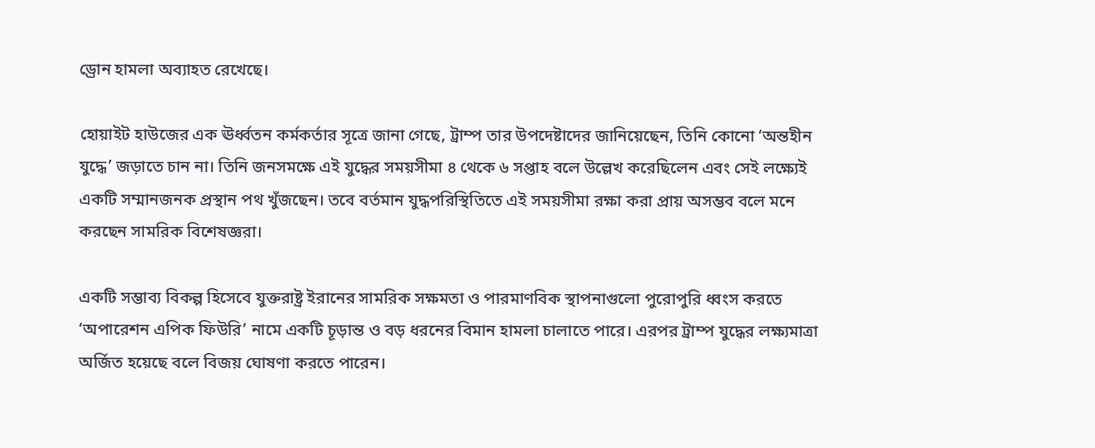ড্রোন হামলা অব্যাহত রেখেছে।

হোয়াইট হাউজের এক ঊর্ধ্বতন কর্মকর্তার সূত্রে জানা গেছে, ট্রাম্প তার উপদেষ্টাদের জানিয়েছেন, তিনি কোনো ‘অন্তহীন যুদ্ধে’ জড়াতে চান না। তিনি জনসমক্ষে এই যুদ্ধের সময়সীমা ৪ থেকে ৬ সপ্তাহ বলে উল্লেখ করেছিলেন এবং সেই লক্ষ্যেই একটি সম্মানজনক প্রস্থান পথ খুঁজছেন। তবে বর্তমান যুদ্ধপরিস্থিতিতে এই সময়সীমা রক্ষা করা প্রায় অসম্ভব বলে মনে করছেন সামরিক বিশেষজ্ঞরা।

একটি সম্ভাব্য বিকল্প হিসেবে যুক্তরাষ্ট্র ইরানের সামরিক সক্ষমতা ও পারমাণবিক স্থাপনাগুলো পুরোপুরি ধ্বংস করতে ‘অপারেশন এপিক ফিউরি’ নামে একটি চূড়ান্ত ও বড় ধরনের বিমান হামলা চালাতে পারে। এরপর ট্রাম্প যুদ্ধের লক্ষ্যমাত্রা অর্জিত হয়েছে বলে বিজয় ঘোষণা করতে পারেন।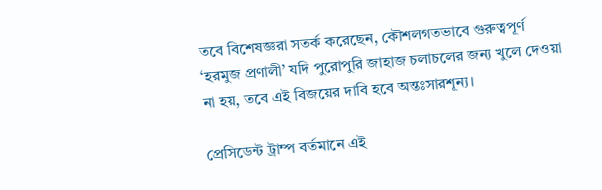তবে বিশেষজ্ঞরা সতর্ক করেছেন, কৌশলগতভাবে গুরুত্বপূর্ণ ‘হরমুজ প্রণালী’ যদি পুরোপুরি জাহাজ চলাচলের জন্য খুলে দেওয়া না হয়, তবে এই বিজয়ের দাবি হবে অন্তঃসারশূন্য।

প্রেসিডেন্ট ট্রাম্প বর্তমানে এই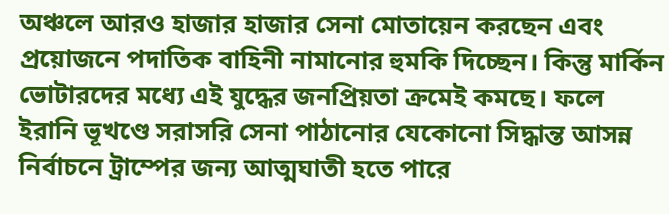অঞ্চলে আরও হাজার হাজার সেনা মোতায়েন করছেন এবং প্রয়োজনে পদাতিক বাহিনী নামানোর হুমকি দিচ্ছেন। কিন্তু মার্কিন ভোটারদের মধ্যে এই যুদ্ধের জনপ্রিয়তা ক্রমেই কমছে। ফলে ইরানি ভূখণ্ডে সরাসরি সেনা পাঠানোর যেকোনো সিদ্ধান্ত আসন্ন নির্বাচনে ট্রাম্পের জন্য আত্মঘাতী হতে পারে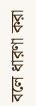বলে ধারণা করা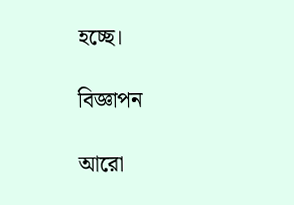হচ্ছে।

বিজ্ঞাপন

আরো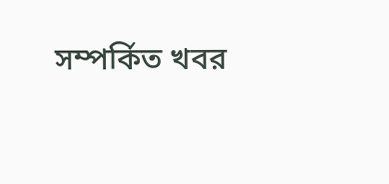সম্পর্কিত খবর